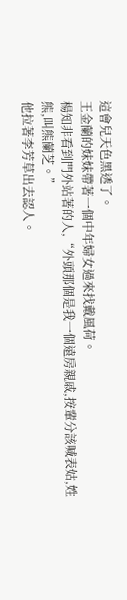這會兒天色黑透了。
王金蘭的妹妹帶著一個中年婦女過來找戴風荷。
楊知非看到門外站著的人,“外頭那個是我一個遠房親戚,按輩分該喊表姑,姓熊,叫熊蘭芝。”
他拉著李芳草出去認人。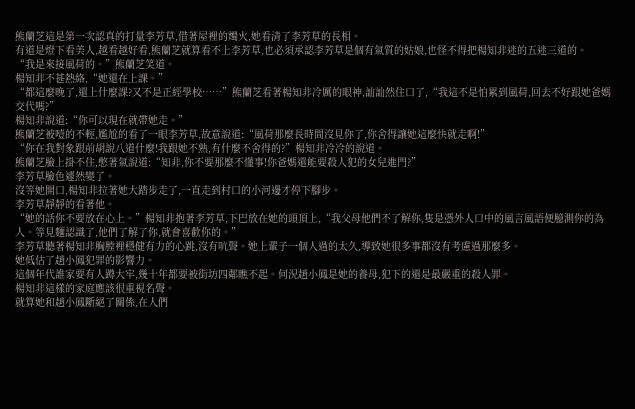熊蘭芝這是第一次認真的打量李芳草,借著屋裡的燭火,她看清了李芳草的長相。
有道是燈下看美人,越看越好看,熊蘭芝就算看不上李芳草,也必須承認李芳草是個有氣質的姑娘,也怪不得把楊知非迷的五迷三道的。
“我是來接風荷的。”熊蘭芝笑道。
楊知非不甚熱絡,“她還在上課。”
“都這麼晚了,還上什麼課?又不是正經學校……”熊蘭芝看著楊知非冷厲的眼神,訕訕然住口了,“我這不是怕累到風荷,回去不好跟她爸媽交代嗎?”
楊知非說道:“你可以現在就帶她走。”
熊蘭芝被噎的不輕,尷尬的看了一眼李芳草,故意說道:“風荷那麼長時間沒見你了,你舍得讓她這麼快就走啊!”
“你在我對象跟前胡說八道什麼!我跟她不熟,有什麼不舍得的?”楊知非冷冷的說道。
熊蘭芝臉上掛不住,憋著氣說道:“知非,你不要那麼不懂事!你爸媽還能要殺人犯的女兒進門?”
李芳草臉色遽然變了。
沒等她開口,楊知非拉著她大踏步走了,一直走到村口的小河邊才停下腳步。
李芳草靜靜的看著他。
“她的話你不要放在心上。”楊知非抱著李芳草,下巴放在她的頭頂上,“我父母他們不了解你,隻是憑外人口中的風言風語便臆測你的為人。等見麵認識了,他們了解了你,就會喜歡你的。”
李芳草聽著楊知非胸膛裡穩健有力的心跳,沒有吭聲。她上輩子一個人過的太久,導致她很多事都沒有考慮過那麼多。
她低估了趙小鳳犯罪的影響力。
這個年代誰家要有人蹲大牢,幾十年都要被街坊四鄰瞧不起。何況趙小鳳是她的養母,犯下的還是最嚴重的殺人罪。
楊知非這樣的家庭應該很重視名聲。
就算她和趙小鳳斷絕了關係,在人們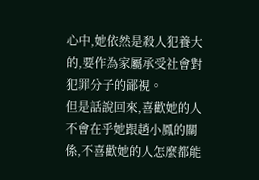心中,她依然是殺人犯養大的,要作為家屬承受社會對犯罪分子的鄙視。
但是話說回來,喜歡她的人不會在乎她跟趙小鳳的關係,不喜歡她的人怎麼都能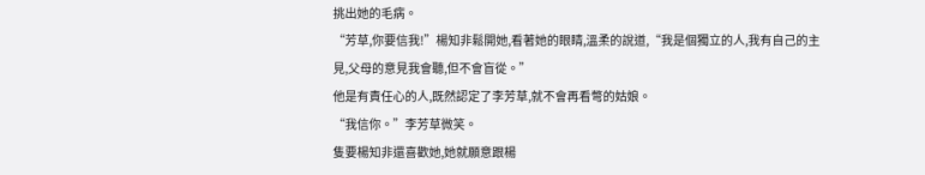挑出她的毛病。
“芳草,你要信我!”楊知非鬆開她,看著她的眼睛,溫柔的說道,“我是個獨立的人,我有自己的主見,父母的意見我會聽,但不會盲從。”
他是有責任心的人,既然認定了李芳草,就不會再看彆的姑娘。
“我信你。”李芳草微笑。
隻要楊知非還喜歡她,她就願意跟楊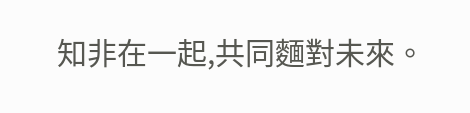知非在一起,共同麵對未來。